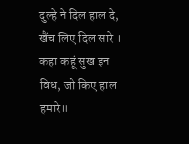दुल्हे ने दिल हाल दे, खैंच लिए दिल सारे ।
कहा कहूं सुख इन विध, जो किए हाल हमारे॥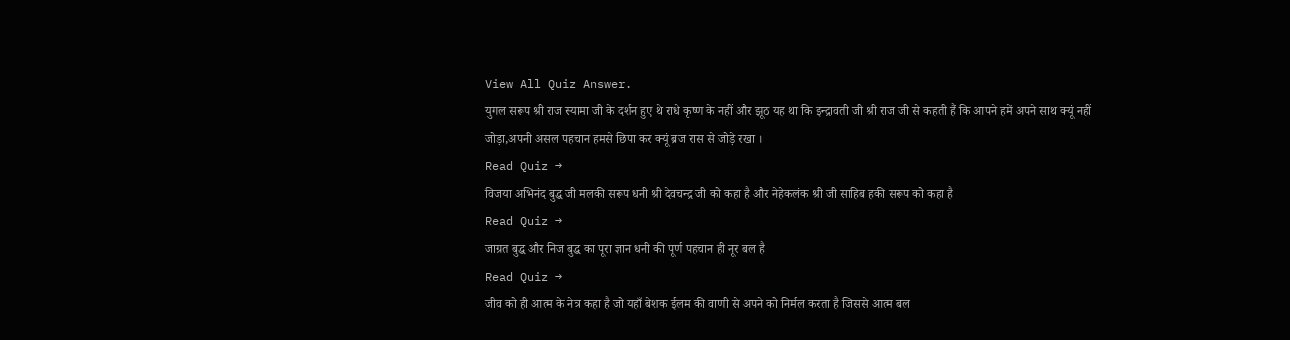View All Quiz Answer.
युगल सरूप श्री राज स्यामा जी के दर्शन हुए थे राधे कृष्ण के नहीं और झूठ यह था कि इन्द्रावती जी श्री राज जी से कहती हैं कि आपने हमें अपने साथ क्यूं नहीं जोड़ा,अपनी असल पहचान हमसे छिपा कर क्यूं ब्रज रास से जोड़े रखा ।
Read Quiz →
विजया अभिनंद बुद्ध जी मलकी सरूप धनी श्री देवचन्द्र जी को कहा है और नेहेकलंक श्री जी साहिब हकी सरूप को कहा है
Read Quiz →
जाग्रत बुद्ध और निज बुद्ध का पूरा ज्ञान धनी की पूर्ण पहचान ही नूर बल है
Read Quiz →
जीव को ही आत्म के नेत्र कहा है जो यहाँ बेशक ईलम की वाणी से अपने को निर्मल करता है जिससे आत्म बल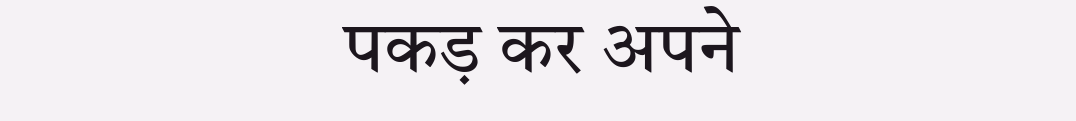पकड़ कर अपने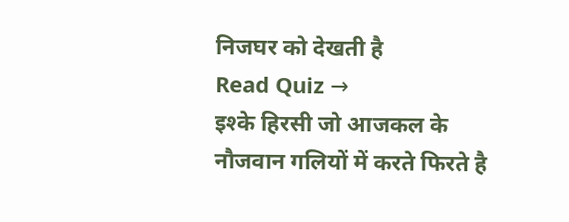निजघर को देखती है
Read Quiz →
इश्के हिरसी जो आजकल के नौजवान गलियों में करते फिरते है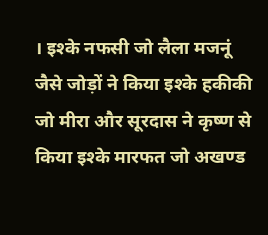। इश्के नफसी जो लैला मजनूं जैसे जोड़ों ने किया इश्के हकीकी जो मीरा और सूरदास ने कृष्ण से किया इश्के मारफत जो अखण्ड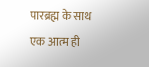पारब्रह्म के साथ एक आत्म ही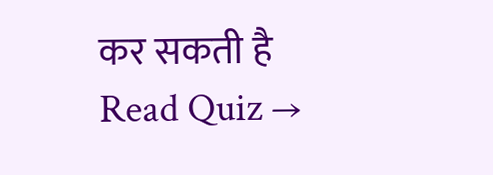कर सकती है
Read Quiz →